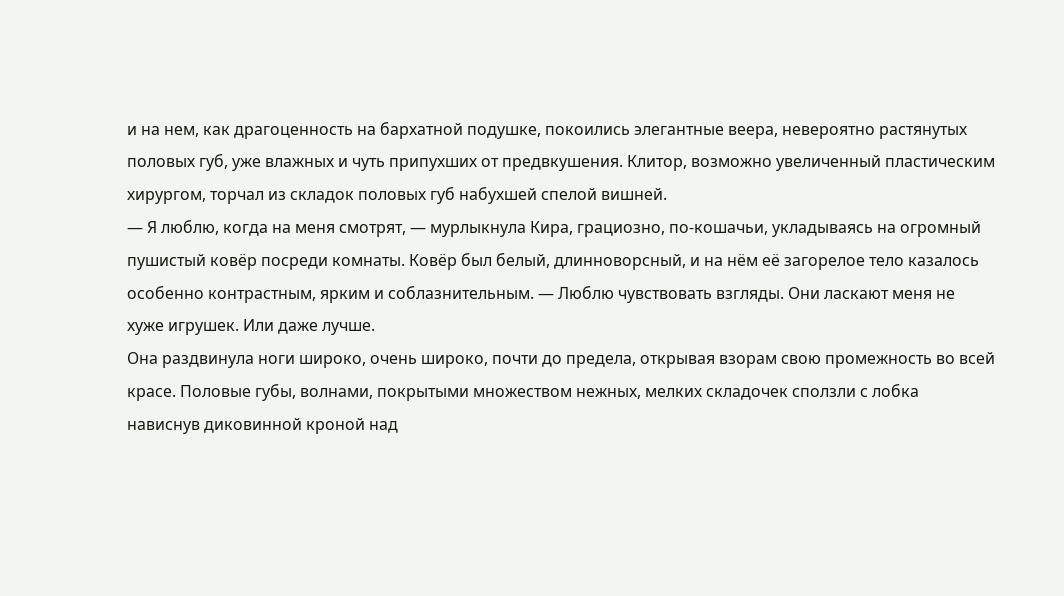и на нем, как драгоценность на бархатной подушке, покоились элегантные веера, невероятно растянутых половых губ, уже влажных и чуть припухших от предвкушения. Клитор, возможно увеличенный пластическим хирургом, торчал из складок половых губ набухшей спелой вишней.
— Я люблю, когда на меня смотрят, — мурлыкнула Кира, грациозно, по-кошачьи, укладываясь на огромный пушистый ковёр посреди комнаты. Ковёр был белый, длинноворсный, и на нём её загорелое тело казалось особенно контрастным, ярким и соблазнительным. — Люблю чувствовать взгляды. Они ласкают меня не хуже игрушек. Или даже лучше.
Она раздвинула ноги широко, очень широко, почти до предела, открывая взорам свою промежность во всей красе. Половые губы, волнами, покрытыми множеством нежных, мелких складочек сползли с лобка нависнув диковинной кроной над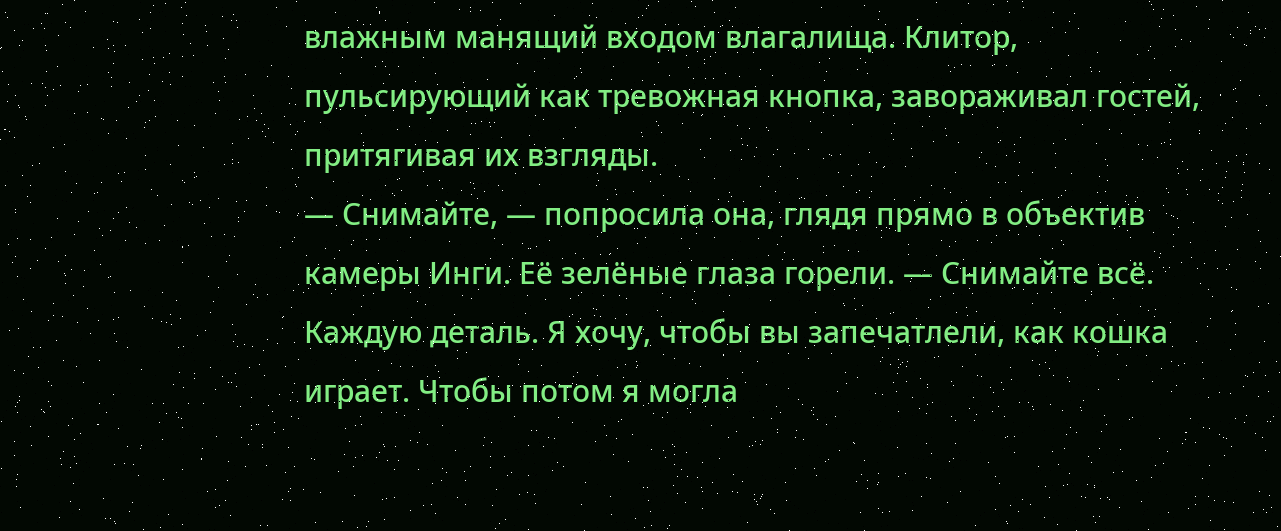влажным манящий входом влагалища. Клитор, пульсирующий как тревожная кнопка, завораживал гостей, притягивая их взгляды.
— Снимайте, — попросила она, глядя прямо в объектив камеры Инги. Её зелёные глаза горели. — Снимайте всё. Каждую деталь. Я хочу, чтобы вы запечатлели, как кошка играет. Чтобы потом я могла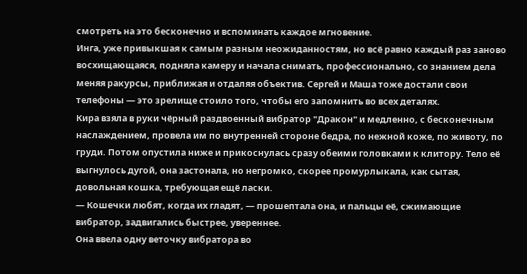смотреть на это бесконечно и вспоминать каждое мгновение.
Инга, уже привыкшая к самым разным неожиданностям, но всё равно каждый раз заново восхищающаяся, подняла камеру и начала снимать, профессионально, со знанием дела меняя ракурсы, приближая и отдаляя объектив. Сергей и Маша тоже достали свои телефоны — это зрелище стоило того, чтобы его запомнить во всех деталях.
Кира взяла в руки чёрный раздвоенный вибратор "Дракон" и медленно, с бесконечным наслаждением, провела им по внутренней стороне бедра, по нежной коже, по животу, по груди. Потом опустила ниже и прикоснулась сразу обеими головками к клитору. Тело её выгнулось дугой, она застонала, но негромко, скорее промурлыкала, как сытая, довольная кошка, требующая ещё ласки.
— Кошечки любят, когда их гладят, — прошептала она, и пальцы её, сжимающие вибратор, задвигались быстрее, увереннее.
Она ввела одну веточку вибратора во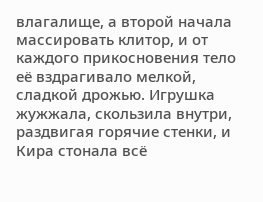влагалище, а второй начала массировать клитор, и от каждого прикосновения тело её вздрагивало мелкой, сладкой дрожью. Игрушка жужжала, скользила внутри, раздвигая горячие стенки, и Кира стонала всё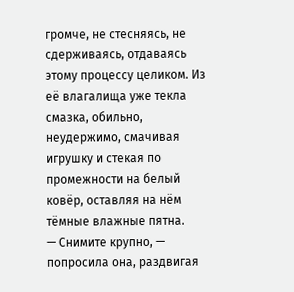громче, не стесняясь, не сдерживаясь, отдаваясь этому процессу целиком. Из её влагалища уже текла смазка, обильно, неудержимо, смачивая игрушку и стекая по промежности на белый ковёр, оставляя на нём тёмные влажные пятна.
— Снимите крупно, — попросила она, раздвигая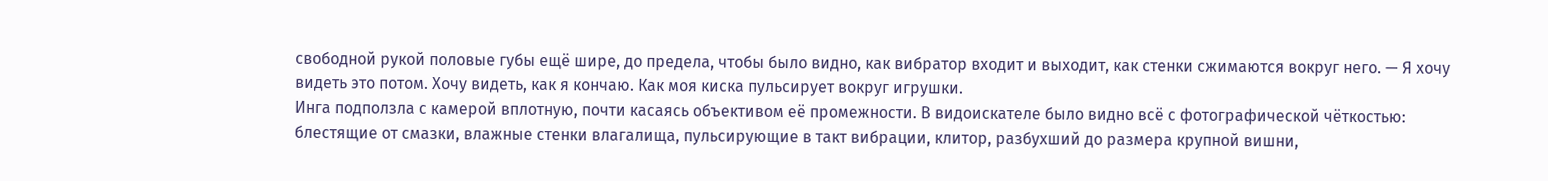свободной рукой половые губы ещё шире, до предела, чтобы было видно, как вибратор входит и выходит, как стенки сжимаются вокруг него. — Я хочу видеть это потом. Хочу видеть, как я кончаю. Как моя киска пульсирует вокруг игрушки.
Инга подползла с камерой вплотную, почти касаясь объективом её промежности. В видоискателе было видно всё с фотографической чёткостью: блестящие от смазки, влажные стенки влагалища, пульсирующие в такт вибрации, клитор, разбухший до размера крупной вишни,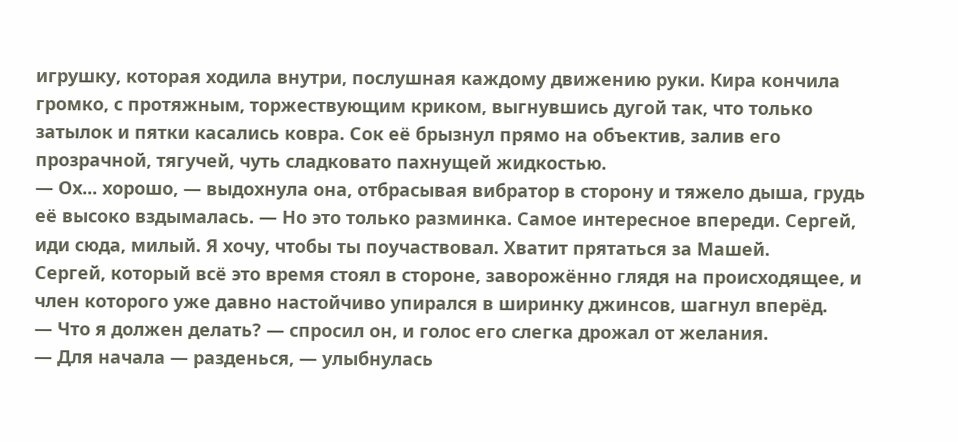игрушку, которая ходила внутри, послушная каждому движению руки. Кира кончила громко, с протяжным, торжествующим криком, выгнувшись дугой так, что только затылок и пятки касались ковра. Сок её брызнул прямо на объектив, залив его прозрачной, тягучей, чуть сладковато пахнущей жидкостью.
— Ох... хорошо, — выдохнула она, отбрасывая вибратор в сторону и тяжело дыша, грудь её высоко вздымалась. — Но это только разминка. Самое интересное впереди. Сергей, иди сюда, милый. Я хочу, чтобы ты поучаствовал. Хватит прятаться за Машей.
Сергей, который всё это время стоял в стороне, заворожённо глядя на происходящее, и член которого уже давно настойчиво упирался в ширинку джинсов, шагнул вперёд.
— Что я должен делать? — спросил он, и голос его слегка дрожал от желания.
— Для начала — разденься, — улыбнулась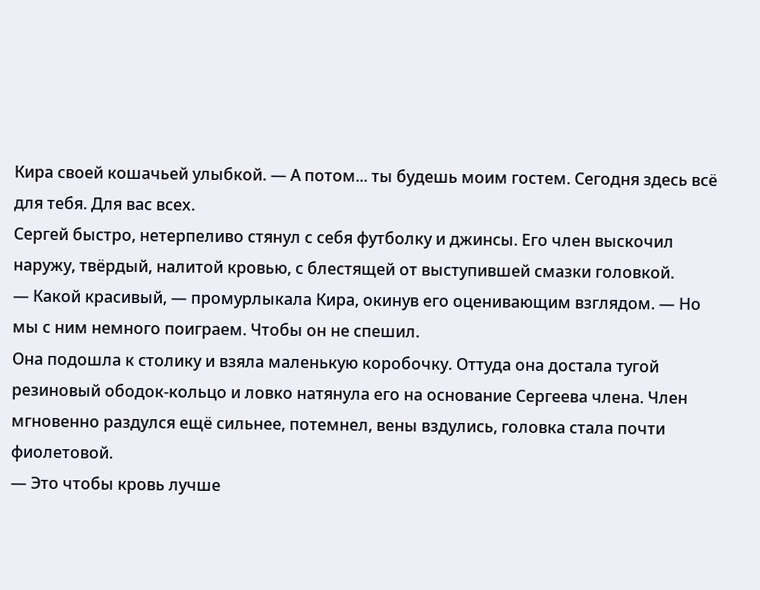Кира своей кошачьей улыбкой. — А потом... ты будешь моим гостем. Сегодня здесь всё для тебя. Для вас всех.
Сергей быстро, нетерпеливо стянул с себя футболку и джинсы. Его член выскочил наружу, твёрдый, налитой кровью, с блестящей от выступившей смазки головкой.
— Какой красивый, — промурлыкала Кира, окинув его оценивающим взглядом. — Но мы с ним немного поиграем. Чтобы он не спешил.
Она подошла к столику и взяла маленькую коробочку. Оттуда она достала тугой резиновый ободок-кольцо и ловко натянула его на основание Сергеева члена. Член мгновенно раздулся ещё сильнее, потемнел, вены вздулись, головка стала почти фиолетовой.
— Это чтобы кровь лучше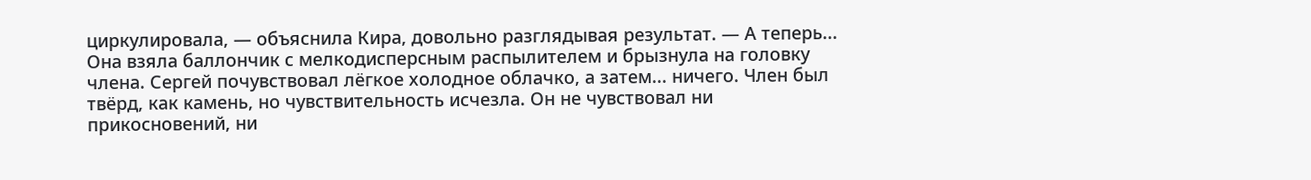циркулировала, — объяснила Кира, довольно разглядывая результат. — А теперь...
Она взяла баллончик с мелкодисперсным распылителем и брызнула на головку члена. Сергей почувствовал лёгкое холодное облачко, а затем... ничего. Член был твёрд, как камень, но чувствительность исчезла. Он не чувствовал ни прикосновений, ни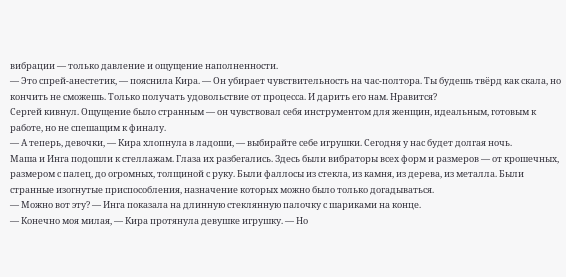вибрации — только давление и ощущение наполненности.
— Это спрей-анестетик, — пояснила Кира. — Он убирает чувствительность на час-полтора. Ты будешь твёрд как скала, но кончить не сможешь. Только получать удовольствие от процесса. И дарить его нам. Нравится?
Сергей кивнул. Ощущение было странным — он чувствовал себя инструментом для женщин, идеальным, готовым к работе, но не спешащим к финалу.
— А теперь, девочки, — Кира хлопнула в ладоши, — выбирайте себе игрушки. Сегодня у нас будет долгая ночь.
Маша и Инга подошли к стеллажам. Глаза их разбегались. Здесь были вибраторы всех форм и размеров — от крошечных, размером с палец, до огромных, толщиной с руку. Были фаллосы из стекла, из камня, из дерева, из металла. Были странные изогнутые приспособления, назначение которых можно было только догадываться.
— Можно вот эту? — Инга показала на длинную стеклянную палочку с шариками на конце.
— Конечно моя милая, — Кира протянула девушке игрушку. — Но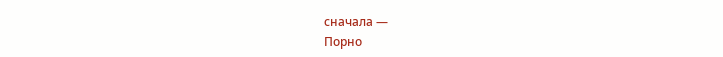сначала —
Порно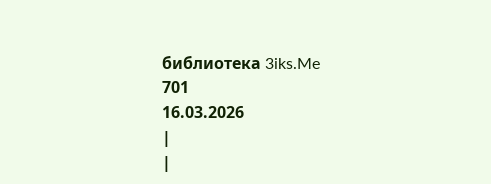библиотека 3iks.Me
701
16.03.2026
|
|